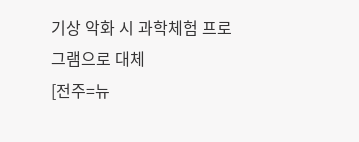기상 악화 시 과학체험 프로그램으로 대체
[전주=뉴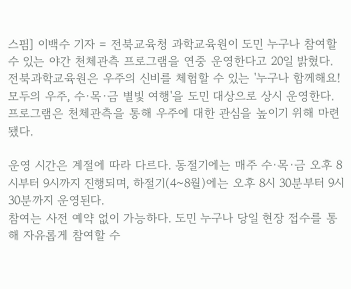스핌] 이백수 기자 = 전북교육청 과학교육원이 도민 누구나 참여할 수 있는 야간 천체관측 프로그램을 연중 운영한다고 20일 밝혔다.
전북과학교육원은 우주의 신비를 체험할 수 있는 '누구나 함께해요! 모두의 우주, 수·목·금 별빛 여행'을 도민 대상으로 상시 운영한다. 프로그램은 천체관측을 통해 우주에 대한 관심을 높이기 위해 마련됐다.

운영 시간은 계절에 따라 다르다. 동절기에는 매주 수·목·금 오후 8시부터 9시까지 진행되며, 하절기(4~8월)에는 오후 8시 30분부터 9시 30분까지 운영된다.
참여는 사전 예약 없이 가능하다. 도민 누구나 당일 현장 접수를 통해 자유롭게 참여할 수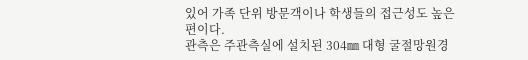있어 가족 단위 방문객이나 학생들의 접근성도 높은 편이다.
관측은 주관측실에 설치된 304㎜ 대형 굴절망원경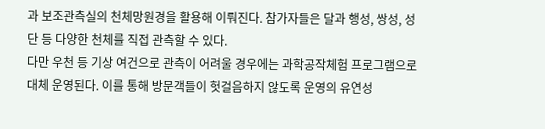과 보조관측실의 천체망원경을 활용해 이뤄진다. 참가자들은 달과 행성, 쌍성, 성단 등 다양한 천체를 직접 관측할 수 있다.
다만 우천 등 기상 여건으로 관측이 어려울 경우에는 과학공작체험 프로그램으로 대체 운영된다. 이를 통해 방문객들이 헛걸음하지 않도록 운영의 유연성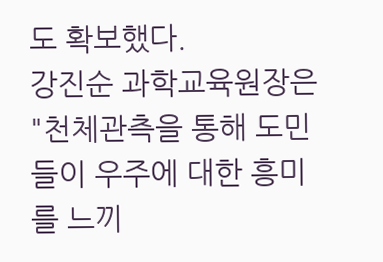도 확보했다.
강진순 과학교육원장은 "천체관측을 통해 도민들이 우주에 대한 흥미를 느끼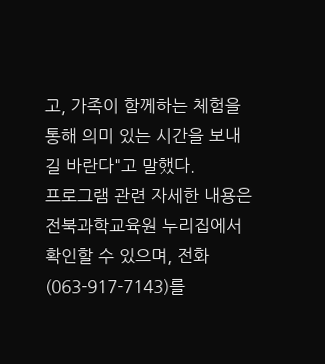고, 가족이 함께하는 체험을 통해 의미 있는 시간을 보내길 바란다"고 말했다.
프로그램 관련 자세한 내용은 전북과학교육원 누리집에서 확인할 수 있으며, 전화(063-917-7143)를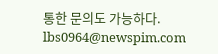통한 문의도 가능하다.
lbs0964@newspim.com